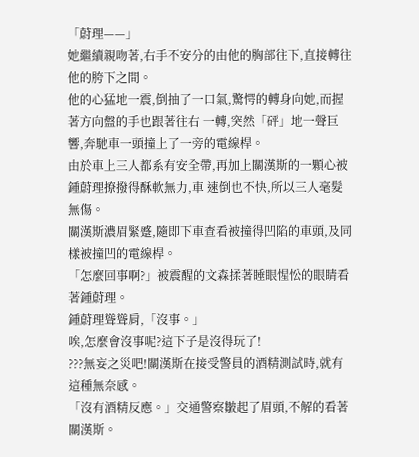「蔚理——」
她繼續親吻著,右手不安分的由他的胸部往下,直接轉往他的胯下之間。
他的心猛地一震,倒抽了一口氣,驚愕的轉身向她,而握著方向盤的手也跟著往右 一轉,突然「砰」地一聲巨響,奔馳車一頭撞上了一旁的電線桿。
由於車上三人都系有安全帶,再加上關漢斯的一顆心被鍾蔚理撩撥得酥軟無力,車 速倒也不快,所以三人毫髮無傷。
關漢斯濃眉緊蹙,隨即下車查看被撞得凹陷的車頭,及同樣被撞凹的電線桿。
「怎麼回事啊?」被震醒的文森揉著睡眼惺忪的眼睛看著鍾蔚理。
鍾蔚理聳聳肩,「沒事。」
唉,怎麼會沒事呢?這下子是沒得玩了!
???無妄之災吧!關漢斯在接受警員的酒精測試時,就有這種無奈感。
「沒有酒精反應。」交通警察皺起了眉頭,不解的看著關漢斯。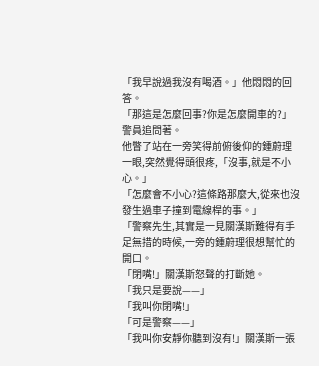「我早說過我沒有喝酒。」他悶悶的回答。
「那這是怎麼回事?你是怎麼開車的?」警員追問著。
他瞥了站在一旁笑得前俯後仰的鍾蔚理一眼,突然覺得頭很疼,「沒事,就是不小 心。」
「怎麼會不小心?這條路那麼大,從來也沒發生過車子撞到電線桿的事。」
「警察先生,其實是一見關漢斯難得有手足無措的時候,一旁的鍾蔚理很想幫忙的 開口。
「閉嘴!」關漢斯怒聲的打斷她。
「我只是要說——」
「我叫你閉嘴!」
「可是警察——」
「我叫你安靜你聽到沒有!」關漢斯一張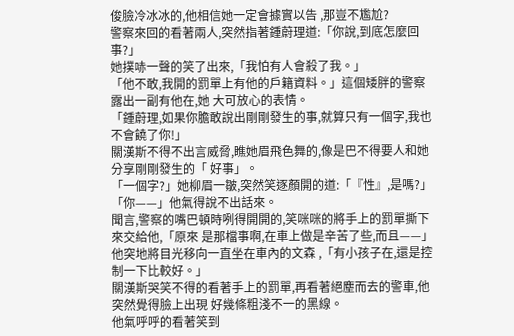俊臉冷冰冰的,他相信她一定會據實以告 ,那豈不尷尬?
警察來回的看著兩人,突然指著鍾蔚理道:「你說,到底怎麼回事?」
她撲哧一聲的笑了出來,「我怕有人會殺了我。」
「他不敢,我開的罰單上有他的戶籍資料。」這個矮胖的警察露出一副有他在,她 大可放心的表情。
「鍾蔚理,如果你膽敢說出剛剛發生的事,就算只有一個字,我也不會饒了你!」
關漢斯不得不出言威脅,瞧她眉飛色舞的,像是巴不得要人和她分享剛剛發生的「 好事」。
「一個字?」她柳眉一皺,突然笑逐顏開的道:「『性』,是嗎?」
「你——」他氣得說不出話來。
聞言,警察的嘴巴頓時咧得開開的,笑咪咪的將手上的罰單撕下來交給他,「原來 是那檔事啊,在車上做是辛苦了些,而且——」他突地將目光移向一直坐在車內的文森 ,「有小孩子在,還是控制一下比較好。」
關漢斯哭笑不得的看著手上的罰單,再看著絕塵而去的警車,他突然覺得臉上出現 好幾條粗淺不一的黑線。
他氣呼呼的看著笑到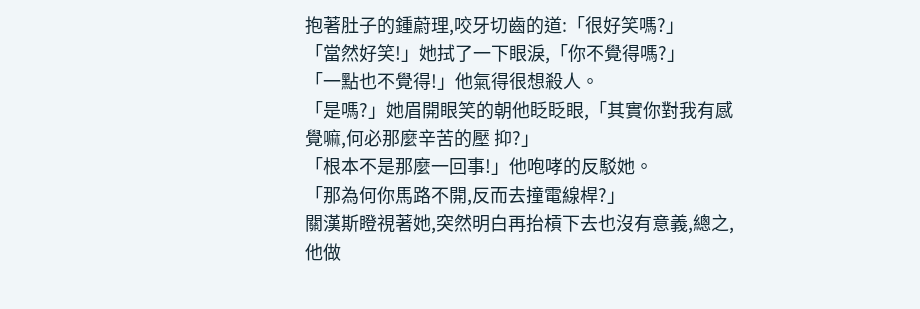抱著肚子的鍾蔚理,咬牙切齒的道:「很好笑嗎?」
「當然好笑!」她拭了一下眼淚,「你不覺得嗎?」
「一點也不覺得!」他氣得很想殺人。
「是嗎?」她眉開眼笑的朝他眨眨眼,「其實你對我有感覺嘛,何必那麼辛苦的壓 抑?」
「根本不是那麼一回事!」他咆哮的反駁她。
「那為何你馬路不開,反而去撞電線桿?」
關漢斯瞪視著她,突然明白再抬槓下去也沒有意義,總之,他做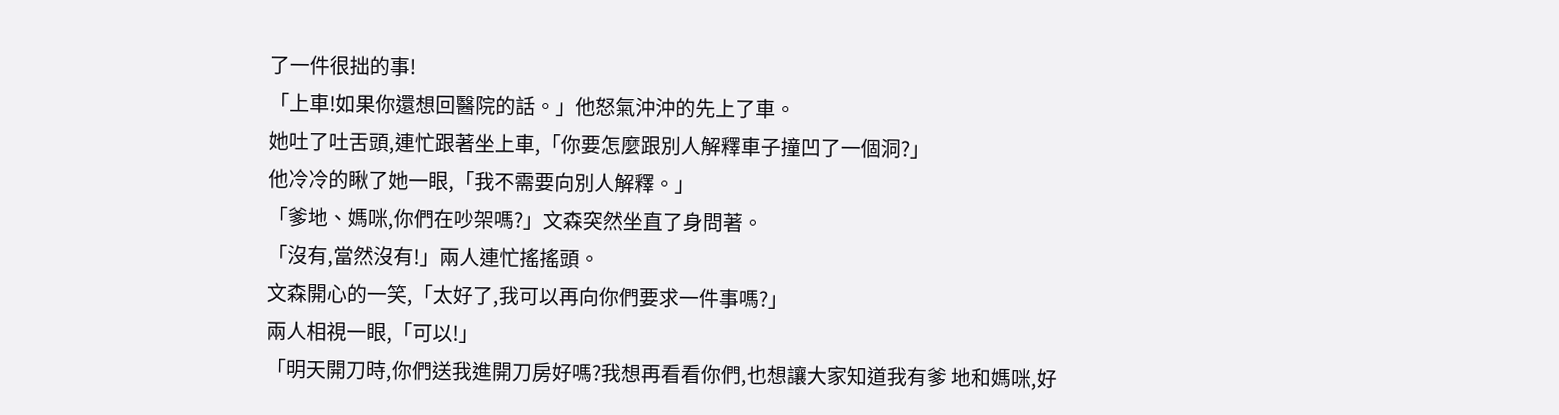了一件很拙的事!
「上車!如果你還想回醫院的話。」他怒氣沖沖的先上了車。
她吐了吐舌頭,連忙跟著坐上車,「你要怎麼跟別人解釋車子撞凹了一個洞?」
他冷冷的瞅了她一眼,「我不需要向別人解釋。」
「爹地、媽咪,你們在吵架嗎?」文森突然坐直了身問著。
「沒有,當然沒有!」兩人連忙搖搖頭。
文森開心的一笑,「太好了,我可以再向你們要求一件事嗎?」
兩人相視一眼,「可以!」
「明天開刀時,你們送我進開刀房好嗎?我想再看看你們,也想讓大家知道我有爹 地和媽咪,好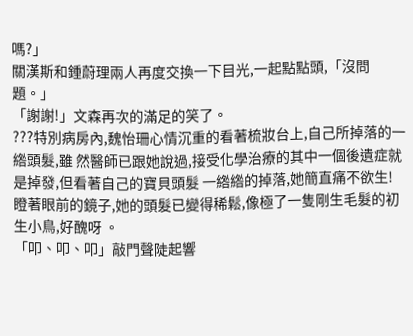嗎?」
關漢斯和鍾蔚理兩人再度交換一下目光,一起點點頭,「沒問題。」
「謝謝!」文森再次的滿足的笑了。
???特別病房內,魏怡珊心情沉重的看著梳妝台上,自己所掉落的一綹頭髮,雖 然醫師已跟她說過,接受化學治療的其中一個後遺症就是掉發,但看著自己的寶貝頭髮 一綹綹的掉落,她簡直痛不欲生!
瞪著眼前的鏡子,她的頭髮已變得稀鬆,像極了一隻剛生毛髮的初生小鳥,好醜呀 。
「叩、叩、叩」敲門聲陡起響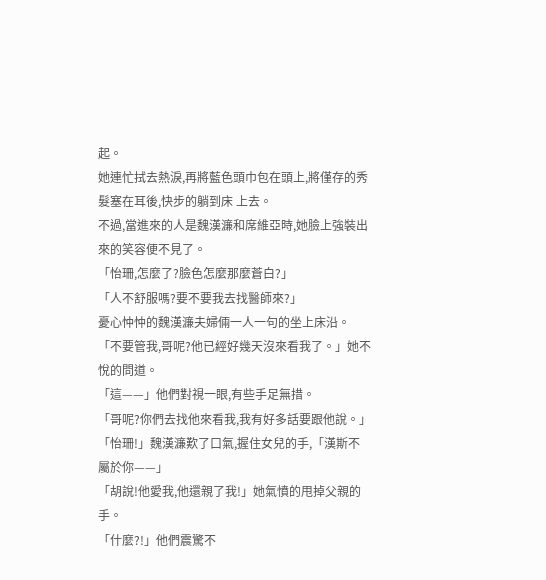起。
她連忙拭去熱淚,再將藍色頭巾包在頭上,將僅存的秀髮塞在耳後,快步的躺到床 上去。
不過,當進來的人是魏漢濂和席維亞時,她臉上強裝出來的笑容便不見了。
「怡珊,怎麼了?臉色怎麼那麼蒼白?」
「人不舒服嗎?要不要我去找醫師來?」
憂心忡忡的魏漢濂夫婦倆一人一句的坐上床沿。
「不要管我,哥呢?他已經好幾天沒來看我了。」她不悅的問道。
「這——」他們對視一眼,有些手足無措。
「哥呢?你們去找他來看我,我有好多話要跟他說。」
「怡珊!」魏漢濂歎了口氣,握住女兒的手,「漢斯不屬於你——」
「胡說!他愛我,他還親了我!」她氣憤的甩掉父親的手。
「什麼?!」他們震驚不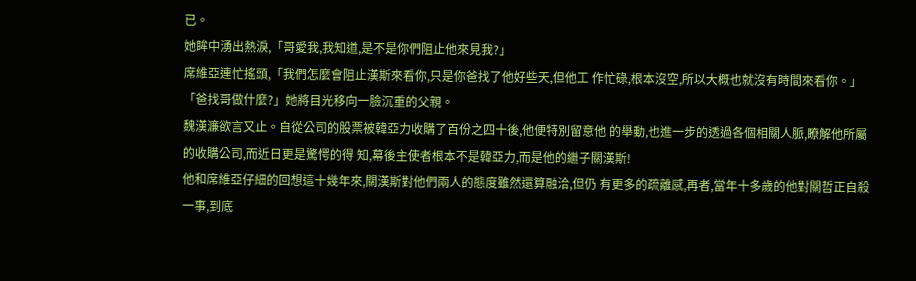已。
她眸中湧出熱淚,「哥愛我,我知道,是不是你們阻止他來見我?」
席維亞連忙搖頭,「我們怎麼會阻止漢斯來看你,只是你爸找了他好些天,但他工 作忙碌,根本沒空,所以大概也就沒有時間來看你。」
「爸找哥做什麼?」她將目光移向一臉沉重的父親。
魏漢濂欲言又止。自從公司的股票被韓亞力收購了百份之四十後,他便特別留意他 的舉動,也進一步的透過各個相關人脈,瞭解他所屬的收購公司,而近日更是驚愕的得 知,幕後主使者根本不是韓亞力,而是他的繼子關漢斯!
他和席維亞仔細的回想這十幾年來,關漢斯對他們兩人的態度雖然還算融洽,但仍 有更多的疏離感,再者,當年十多歲的他對關哲正自殺一事,到底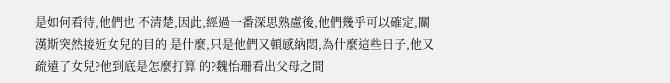是如何看待,他們也 不清楚,因此,經過一番深思熟慮後,他們幾乎可以確定,關漢斯突然接近女兒的目的 是什麼,只是他們又頓感納悶,為什麼這些日子,他又疏遠了女兒?他到底是怎麼打算 的?魏怡珊看出父母之間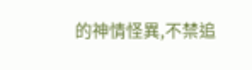的神情怪異,不禁追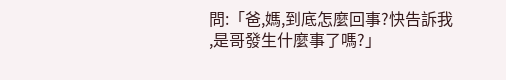問:「爸,媽,到底怎麼回事?快告訴我 ,是哥發生什麼事了嗎?」